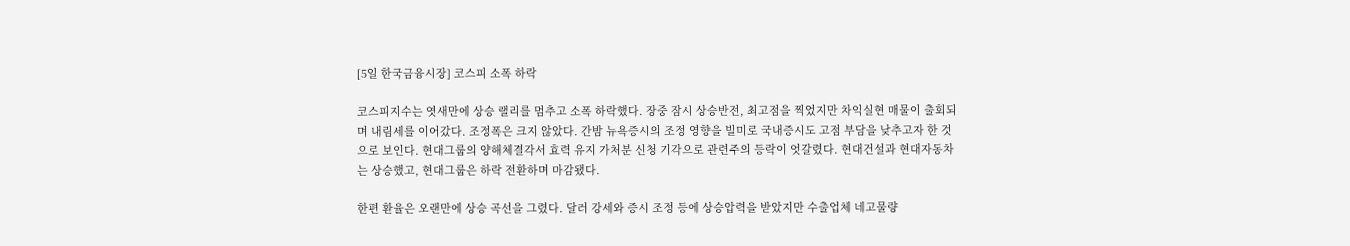[5일 한국금융시장] 코스피 소폭 하락

코스피지수는 엿새만에 상승 랠리를 멈추고 소폭 하락했다. 장중 잠시 상승반전, 최고점을 찍었지만 차익실현 매물이 출회되며 내림세를 이어갔다. 조정폭은 크지 않았다. 간밤 뉴욕증시의 조정 영향을 빌미로 국내증시도 고점 부담을 낮추고자 한 것으로 보인다. 현대그룹의 양해체결각서 효력 유지 가처분 신청 기각으로 관련주의 등락이 엇갈렸다. 현대건설과 현대자동차는 상승했고, 현대그룹은 하락 전환하며 마감됐다.

한편 환율은 오랜만에 상승 곡선을 그렸다. 달러 강세와 증시 조정 등에 상승압력을 받았지만 수출업체 네고물량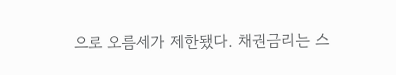으로 오름세가 제한됐다. 채권금리는 스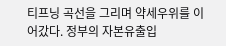티프닝 곡선을 그리며 약세우위를 이어갔다. 정부의 자본유출입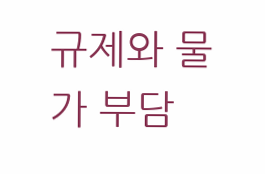규제와 물가 부담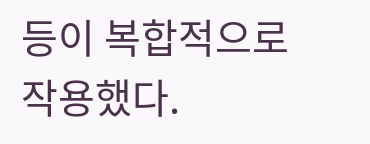등이 복합적으로 작용했다.